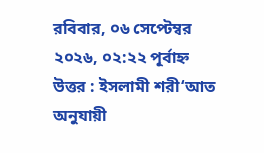রবিবার, ০৬ সেপ্টেম্বর ২০২৬, ০২:২২ পূর্বাহ্ন
উত্তর : ইসলামী শরী‘আত অনুযায়ী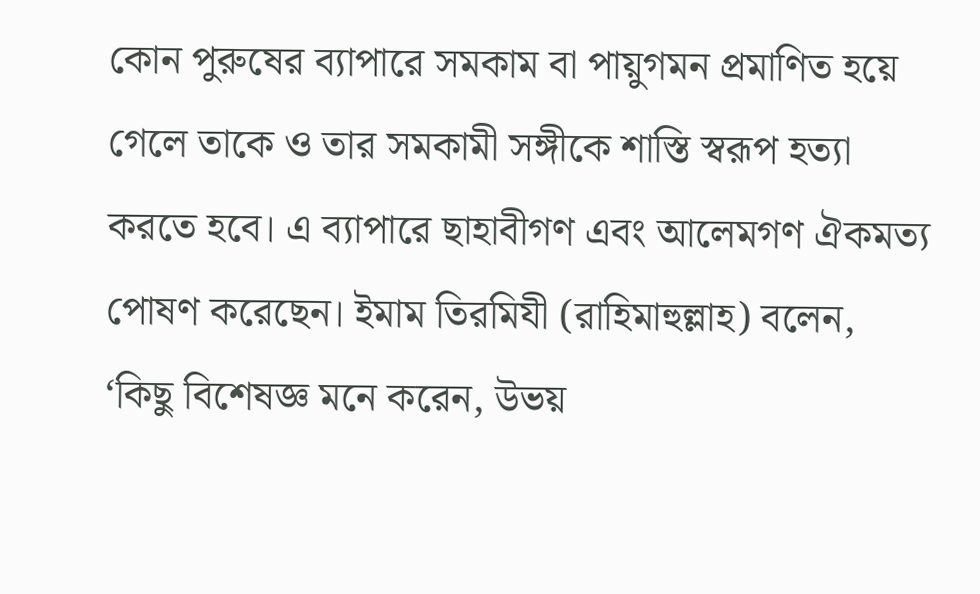কোন পুরুষের ব্যাপারে সমকাম বা পায়ুগমন প্রমাণিত হয়ে গেলে তাকে ও তার সমকামী সঙ্গীকে শাস্তি স্বরূপ হত্যা করতে হবে। এ ব্যাপারে ছাহাবীগণ এবং আলেমগণ ঐকমত্য পোষণ করেছেন। ইমাম তিরমিযী (রাহিমাহুল্লাহ) বলেন, ‘কিছু বিশেষজ্ঞ মনে করেন, উভয়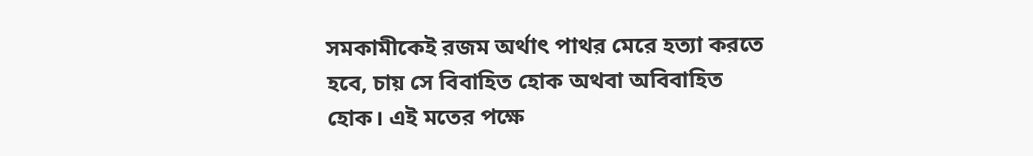সমকামীকেই রজম অর্থাৎ পাথর মেরে হত্যা করতে হবে, চায় সে বিবাহিত হোক অথবা অবিবাহিত হোক। এই মতের পক্ষে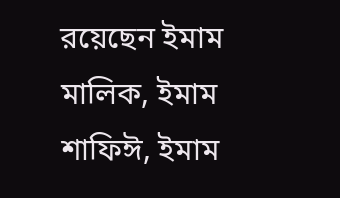রয়েছেন ইমাম মালিক, ইমাম শাফিঈ, ইমাম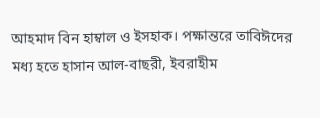আহমাদ বিন হাম্বাল ও ইসহাক। পক্ষান্তরে তাবিঈদের মধ্য হতে হাসান আল-বাছরী, ইবরাহীম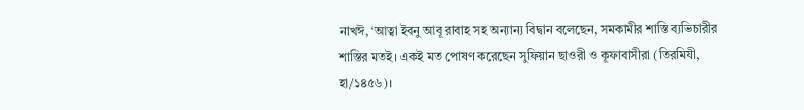নাখঈ, ‘আত্বা ইবনু আবূ রাবাহ সহ অন্যান্য বিদ্বান বলেছেন, সমকামীর শাস্তি ব্যভিচারীর শাস্তির মতই। একই মত পোষণ করেছেন সুফিয়ান ছাওরী ও কূফাবাসীরা (তিরমিযী, হা/১৪৫৬)।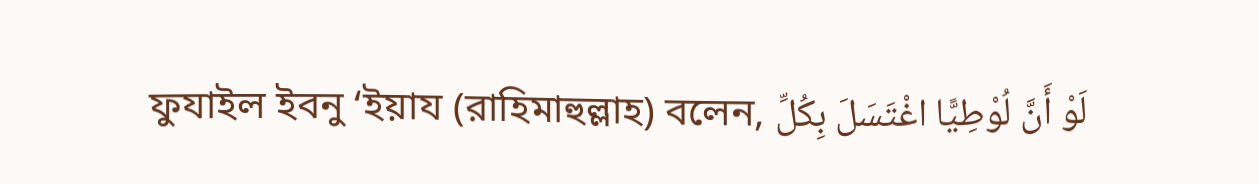ফুযাইল ইবনু ‘ইয়ায (রাহিমাহুল্লাহ) বলেন, لَوْ أَنَّ لُوْطِيًّا اغْتَسَلَ بِكُلِّ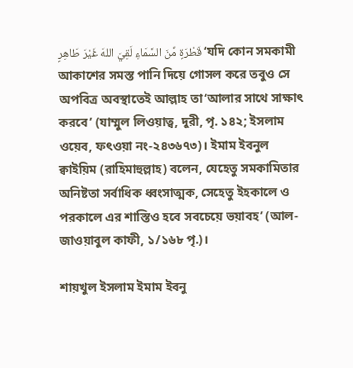قَطْرَةٍ مِّنَ السَّمَاءِ لَقِيَ اللهَ غَيْرَ طَاهِرٍ ‘যদি কোন সমকামী আকাশের সমস্ত পানি দিয়ে গোসল করে তবুও সে অপবিত্র অবস্থাতেই আল্লাহ তা‘আলার সাথে সাক্ষাৎ করবে’ (যাম্মুল লিওয়াত্ব, দুরী, পৃ. ১৪২; ইসলাম ওয়েব, ফৎওয়া নং-২৪৩৬৭৩)। ইমাম ইবনুল ক্বাইয়িম (রাহিমাহুল্লাহ) বলেন, যেহেতু সমকামিতার অনিষ্টতা সর্বাধিক ধ্বংসাত্মক, সেহেতু ইহকালে ও পরকালে এর শাস্তিও হবে সবচেয়ে ভয়াবহ’ (আল-জাওয়াবুল কাফী, ১/১৬৮ পৃ.)।

শায়খুল ইসলাম ইমাম ইবনু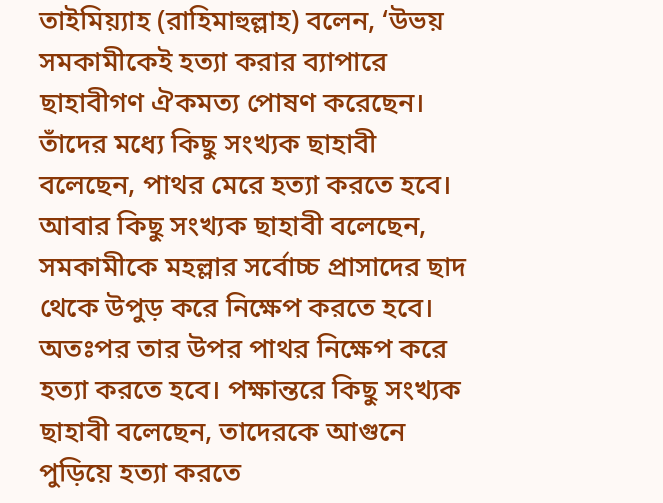তাইমিয়্যাহ (রাহিমাহুল্লাহ) বলেন, ‘উভয় সমকামীকেই হত্যা করার ব্যাপারে ছাহাবীগণ ঐকমত্য পোষণ করেছেন। তাঁদের মধ্যে কিছু সংখ্যক ছাহাবী বলেছেন, পাথর মেরে হত্যা করতে হবে। আবার কিছু সংখ্যক ছাহাবী বলেছেন, সমকামীকে মহল্লার সর্বোচ্চ প্রাসাদের ছাদ থেকে উপুড় করে নিক্ষেপ করতে হবে। অতঃপর তার উপর পাথর নিক্ষেপ করে হত্যা করতে হবে। পক্ষান্তরে কিছু সংখ্যক ছাহাবী বলেছেন, তাদেরকে আগুনে পুড়িয়ে হত্যা করতে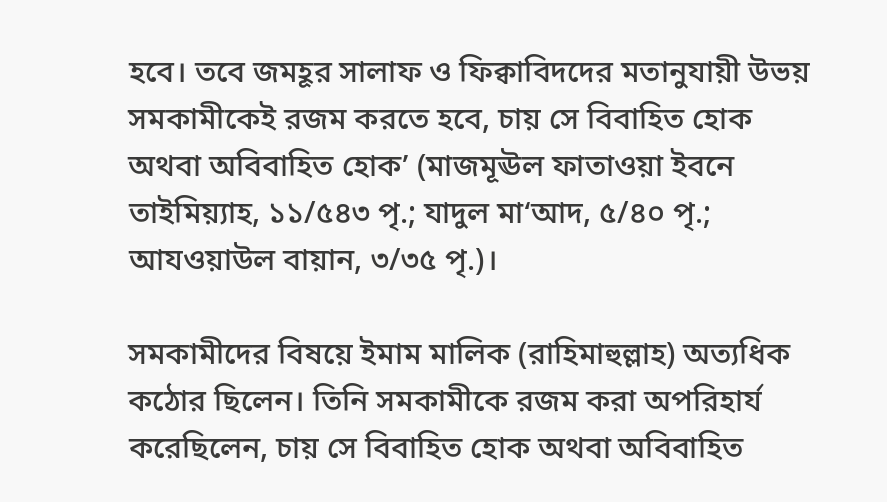হবে। তবে জমহূর সালাফ ও ফিক্বাবিদদের মতানুযায়ী উভয় সমকামীকেই রজম করতে হবে, চায় সে বিবাহিত হোক অথবা অবিবাহিত হোক’ (মাজমূঊল ফাতাওয়া ইবনে তাইমিয়্যাহ, ১১/৫৪৩ পৃ.; যাদুল মা‘আদ, ৫/৪০ পৃ.; আযওয়াউল বায়ান, ৩/৩৫ পৃ.)।

সমকামীদের বিষয়ে ইমাম মালিক (রাহিমাহুল্লাহ) অত্যধিক কঠোর ছিলেন। তিনি সমকামীকে রজম করা অপরিহার্য করেছিলেন, চায় সে বিবাহিত হোক অথবা অবিবাহিত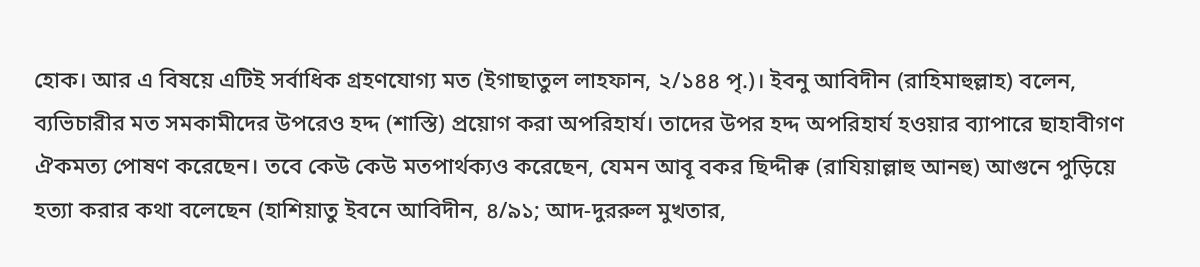হোক। আর এ বিষয়ে এটিই সর্বাধিক গ্রহণযোগ্য মত (ইগাছাতুল লাহফান, ২/১৪৪ পৃ.)। ইবনু আবিদীন (রাহিমাহুল্লাহ) বলেন, ব্যভিচারীর মত সমকামীদের উপরেও হদ্দ (শাস্তি) প্রয়োগ করা অপরিহার্য। তাদের উপর হদ্দ অপরিহার্য হওয়ার ব্যাপারে ছাহাবীগণ ঐকমত্য পোষণ করেছেন। তবে কেউ কেউ মতপার্থক্যও করেছেন, যেমন আবূ বকর ছিদ্দীক্ব (রাযিয়াল্লাহু আনহু) আগুনে পুড়িয়ে হত্যা করার কথা বলেছেন (হাশিয়াতু ইবনে আবিদীন, ৪/৯১; আদ-দুররুল মুখতার,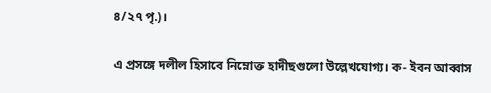৪/২৭ পৃ.)।

এ প্রসঙ্গে দলীল হিসাবে নিম্নোক্ত হাদীছগুলো উল্লেখযোগ্য। ক- ইবন আব্বাস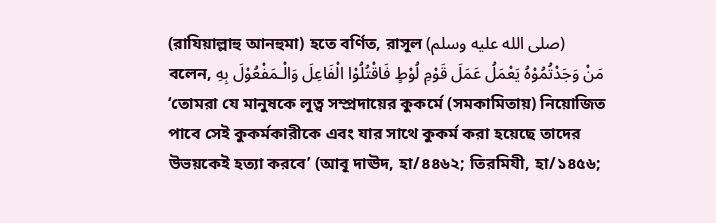(রাযিয়াল্লাহু আনহুমা) হতে বর্ণিত, রাসূল (صلى الله عليه وسلم) বলেন, مَنْ وَجَدْتُمُوْهُ يَعْمَلُ عَمَلَ قَوْمِ لُوْطٍ فَاقْتُلُوْا الْفَاعِلَ وَالْـمَفْعُوْلَ بِهِ ‘তোমরা যে মানুষকে লূত্ব সম্প্রদায়ের কুকর্মে (সমকামিতায়) নিয়োজিত পাবে সেই কুকর্মকারীকে এবং যার সাথে কুকর্ম করা হয়েছে তাদের উভয়কেই হত্যা করবে’ (আবূ দাঊদ, হা/৪৪৬২; তিরমিযী, হা/১৪৫৬;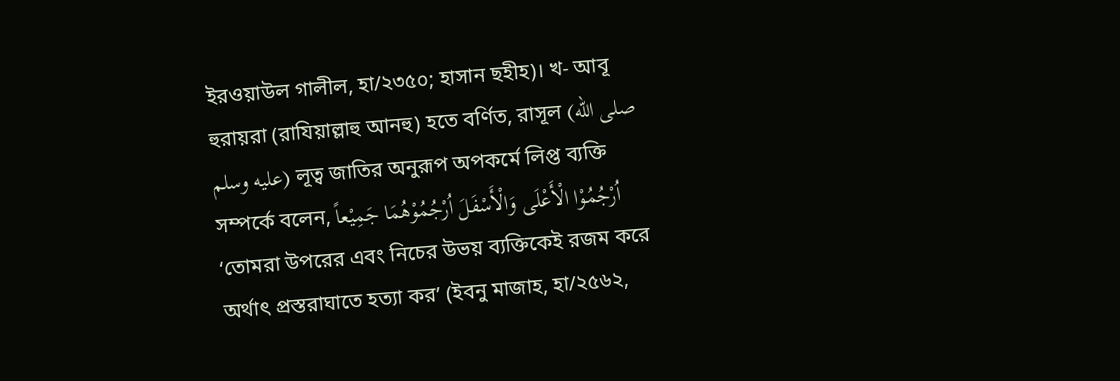ইরওয়াউল গালীল, হা/২৩৫০; হাসান ছহীহ)। খ- আবূ হুরায়রা (রাযিয়াল্লাহু আনহু) হতে বর্ণিত, রাসূল (صلى الله عليه وسلم) লূত্ব জাতির অনুরূপ অপকর্মে লিপ্ত ব্যক্তি সম্পর্কে বলেন, اُرْجُمُوْا الْأَعْلَى وَالْأَسْفَلَ اُرْجُمُوْهُمَا جَمِيْعاً ‘তোমরা উপরের এবং নিচের উভয় ব্যক্তিকেই রজম করে অর্থাৎ প্রস্তরাঘাতে হত্যা কর’ (ইবনু মাজাহ, হা/২৫৬২,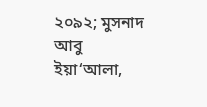২০৯২; মুসনাদ আবু ইয়া‘আলা,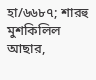হা/৬৬৮৭; শারহু মুশকিলিল আছার,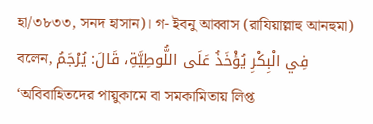হা/৩৮৩৩, সনদ হাসান)। গ- ইবনু আব্বাস (রাযিয়াল্লাহু আনহুমা) বলেন, فِي الْبِكْرِ يُؤْخَذُ عَلَى اللُّوطِيَّةِ، قَالَ: يُرْجَمُ ‘অবিবাহিতদের পায়ুকামে বা সমকামিতায় লিপ্ত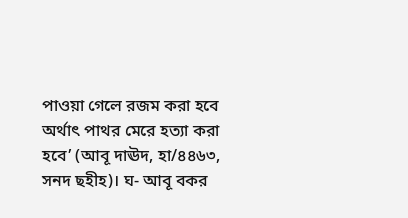পাওয়া গেলে রজম করা হবে অর্থাৎ পাথর মেরে হত্যা করা হবে’ (আবূ দাঊদ, হা/৪৪৬৩, সনদ ছহীহ)। ঘ- আবূ বকর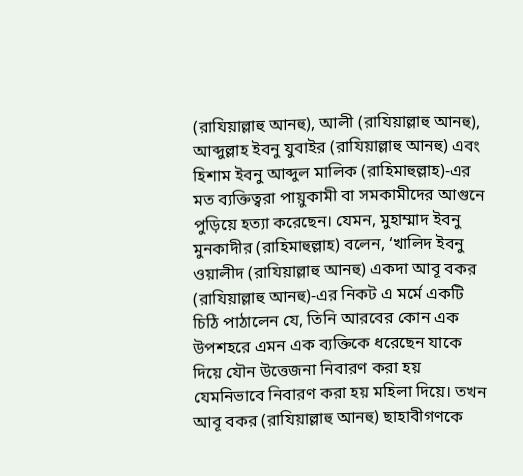(রাযিয়াল্লাহু আনহু), আলী (রাযিয়াল্লাহু আনহু), আব্দুল্লাহ ইবনু যুবাইর (রাযিয়াল্লাহু আনহু) এবং হিশাম ইবনু আব্দুল মালিক (রাহিমাহুল্লাহ)-এর মত ব্যক্তিত্বরা পায়ুকামী বা সমকামীদের আগুনে পুড়িয়ে হত্যা করেছেন। যেমন, মুহাম্মাদ ইবনু মুনকাদীর (রাহিমাহুল্লাহ) বলেন, ‘খালিদ ইবনু ওয়ালীদ (রাযিয়াল্লাহু আনহু) একদা আবূ বকর (রাযিয়াল্লাহু আনহু)-এর নিকট এ মর্মে একটি চিঠি পাঠালেন যে, তিনি আরবের কোন এক উপশহরে এমন এক ব্যক্তিকে ধরেছেন যাকে দিয়ে যৌন উত্তেজনা নিবারণ করা হয় যেমনিভাবে নিবারণ করা হয় মহিলা দিয়ে। তখন আবূ বকর (রাযিয়াল্লাহু আনহু) ছাহাবীগণকে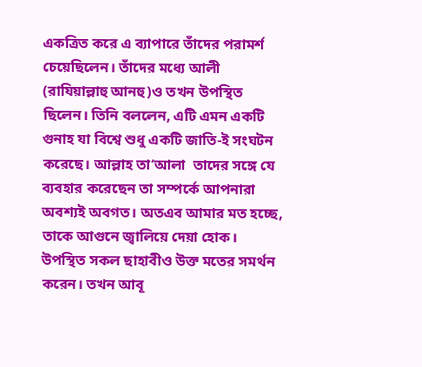একত্রিত করে এ ব্যাপারে তাঁদের পরামর্শ চেয়েছিলেন। তাঁদের মধ্যে আলী (রাযিয়াল্লাহু আনহু)ও তখন উপস্থিত ছিলেন। তিনি বললেন, এটি এমন একটি গুনাহ যা বিশ্বে শুধু একটি জাতি-ই সংঘটন করেছে। আল্লাহ তা‘আলা  তাদের সঙ্গে যে ব্যবহার করেছেন তা সম্পর্কে আপনারা অবশ্যই অবগত। অতএব আমার মত হচ্ছে, তাকে আগুনে জ্বালিয়ে দেয়া হোক। উপস্থিত সকল ছাহাবীও উক্ত মতের সমর্থন করেন। তখন আবূ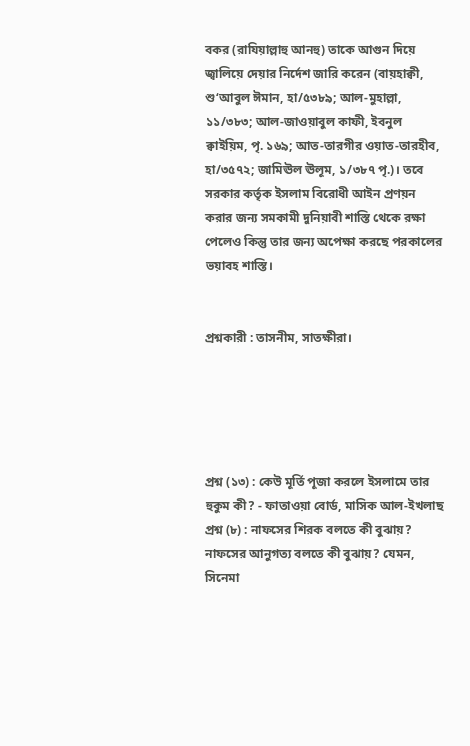বকর (রাযিয়াল্লাহু আনহু) তাকে আগুন দিয়ে জ্বালিয়ে দেয়ার নির্দেশ জারি করেন (বায়হাক্বী, শু‘আবুল ঈমান, হা/৫৩৮৯; আল-মুহাল্লা, ১১/৩৮৩; আল-জাওয়াবুল কাফী, ইবনুল ক্বাইয়িম, পৃ. ১৬৯; আত-তারগীর ওয়াত-তারহীব, হা/৩৫৭২; জামিঊল ঊলূম, ১/৩৮৭ পৃ.)। তবে সরকার কর্তৃক ইসলাম বিরোধী আইন প্রণয়ন করার জন্য সমকামী দুনিয়াবী শাস্তি থেকে রক্ষা পেলেও কিন্তু তার জন্য অপেক্ষা করছে পরকালের ভয়াবহ শাস্তি।


প্রশ্নকারী : তাসনীম, সাতক্ষীরা।





প্রশ্ন (১৩) : কেউ মূর্তি পূজা করলে ইসলামে তার হুকুম কী? - ফাতাওয়া বোর্ড, মাসিক আল-ইখলাছ
প্রশ্ন (৮) : নাফসের শিরক বলতে কী বুঝায়? নাফসের আনুগত্য বলতে কী বুঝায়? যেমন, সিনেমা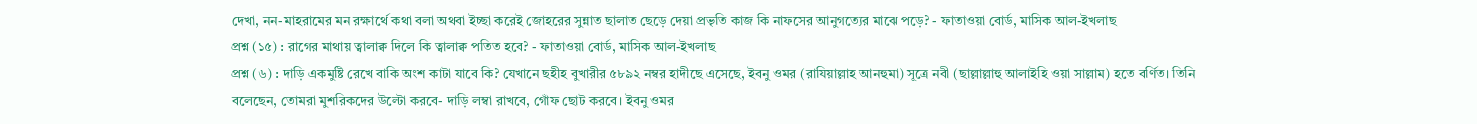দেখা, নন-মাহরামের মন রক্ষার্থে কথা বলা অথবা ইচ্ছা করেই জোহরের সুন্নাত ছালাত ছেড়ে দেয়া প্রভৃতি কাজ কি নাফসের আনুগত্যের মাঝে পড়ে? - ফাতাওয়া বোর্ড, মাসিক আল-ইখলাছ
প্রশ্ন (১৫) : রাগের মাথায় ত্বালাক্ব দিলে কি ত্বালাক্ব পতিত হবে? - ফাতাওয়া বোর্ড, মাসিক আল-ইখলাছ
প্রশ্ন (৬) : দাড়ি একমুষ্টি রেখে বাকি অংশ কাটা যাবে কি? যেখানে ছহীহ বুখারীর ৫৮৯২ নম্বর হাদীছে এসেছে, ইবনু ওমর (রাযিয়াল্লাহ আনহুমা) সূত্রে নবী (ছাল্লাল্লাহু আলাইহি ওয়া সাল্লাম) হতে বর্ণিত। তিনি বলেছেন, তোমরা মুশরিকদের উল্টো করবে- দাড়ি লম্বা রাখবে, গোঁফ ছোট করবে। ইবনু ওমর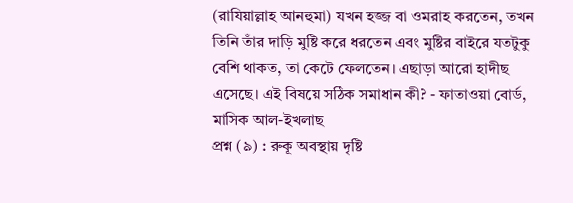(রাযিয়াল্লাহ আনহুমা) যখন হজ্জ বা ওমরাহ করতেন, তখন তিনি তাঁর দাড়ি মুষ্টি করে ধরতেন এবং মুষ্টির বাইরে যতটুকু বেশি থাকত, তা কেটে ফেলতেন। এছাড়া আরো হাদীছ এসেছে। এই বিষয়ে সঠিক সমাধান কী? - ফাতাওয়া বোর্ড, মাসিক আল-ইখলাছ
প্রশ্ন (৯) : রুকূ অবস্থায় দৃষ্টি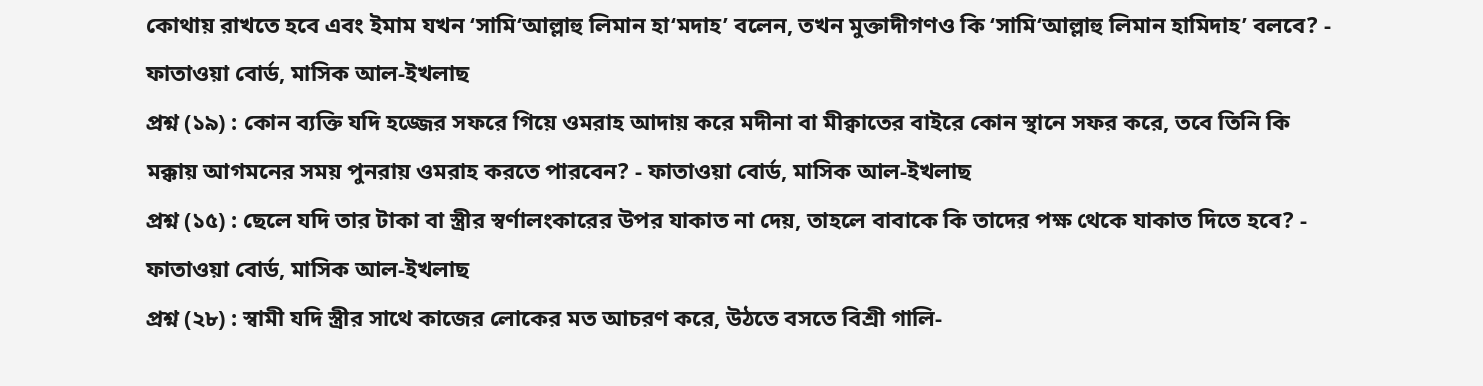কোথায় রাখতে হবে এবং ইমাম যখন ‘সামি‘আল্লাহু লিমান হা‘মদাহ’ বলেন, তখন মুক্তাদীগণও কি ‘সামি‘আল্লাহু লিমান হামিদাহ’ বলবে? - ফাতাওয়া বোর্ড, মাসিক আল-ইখলাছ
প্রশ্ন (১৯) : কোন ব্যক্তি যদি হজ্জের সফরে গিয়ে ওমরাহ আদায় করে মদীনা বা মীক্বাতের বাইরে কোন স্থানে সফর করে, তবে তিনি কি মক্কায় আগমনের সময় পুনরায় ওমরাহ করতে পারবেন? - ফাতাওয়া বোর্ড, মাসিক আল-ইখলাছ
প্রশ্ন (১৫) : ছেলে যদি তার টাকা বা স্ত্রীর স্বর্ণালংকারের উপর যাকাত না দেয়, তাহলে বাবাকে কি তাদের পক্ষ থেকে যাকাত দিতে হবে? - ফাতাওয়া বোর্ড, মাসিক আল-ইখলাছ
প্রশ্ন (২৮) : স্বামী যদি স্ত্রীর সাথে কাজের লোকের মত আচরণ করে, উঠতে বসতে বিশ্রী গালি-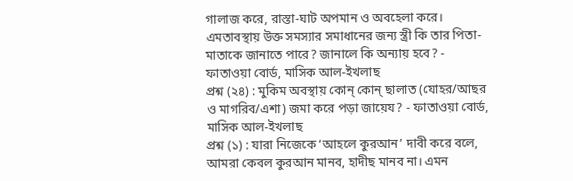গালাজ করে, রাস্তা-ঘাট অপমান ও অবহেলা করে। এমতাবস্থায় উক্ত সমস্যার সমাধানের জন্য স্ত্রী কি তার পিতা-মাতাকে জানাতে পারে? জানালে কি অন্যায় হবে? - ফাতাওয়া বোর্ড, মাসিক আল-ইখলাছ
প্রশ্ন (২৪) : মুকিম অবস্থায় কোন্ কোন্ ছালাত (যোহর/আছর ও মাগরিব/এশা) জমা করে পড়া জায়েয? - ফাতাওয়া বোর্ড, মাসিক আল-ইখলাছ
প্রশ্ন (১) : যারা নিজেকে ‘আহলে কুরআন’ দাবী করে বলে, আমরা কেবল কুরআন মানব, হাদীছ মানব না। এমন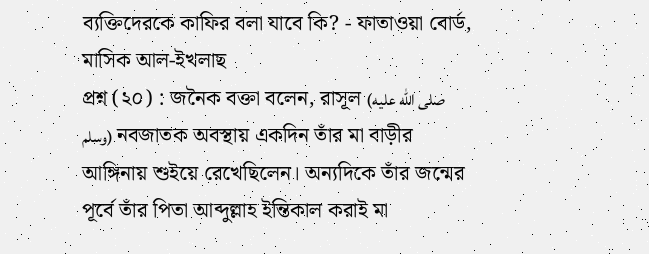ব্যক্তিদেরকে কাফির বলা যাবে কি? - ফাতাওয়া বোর্ড, মাসিক আল-ইখলাছ
প্রশ্ন (২০) : জনৈক বক্তা বলেন, রাসূল (صلى الله عليه وسلم) নবজাতক অবস্থায় একদিন তাঁর মা বাড়ীর আঙ্গিনায় শুইয়ে রেখেছিলেন। অন্যদিকে তাঁর জন্মের পূর্বে তাঁর পিতা আব্দুল্লাহ ইন্তিকাল করাই মা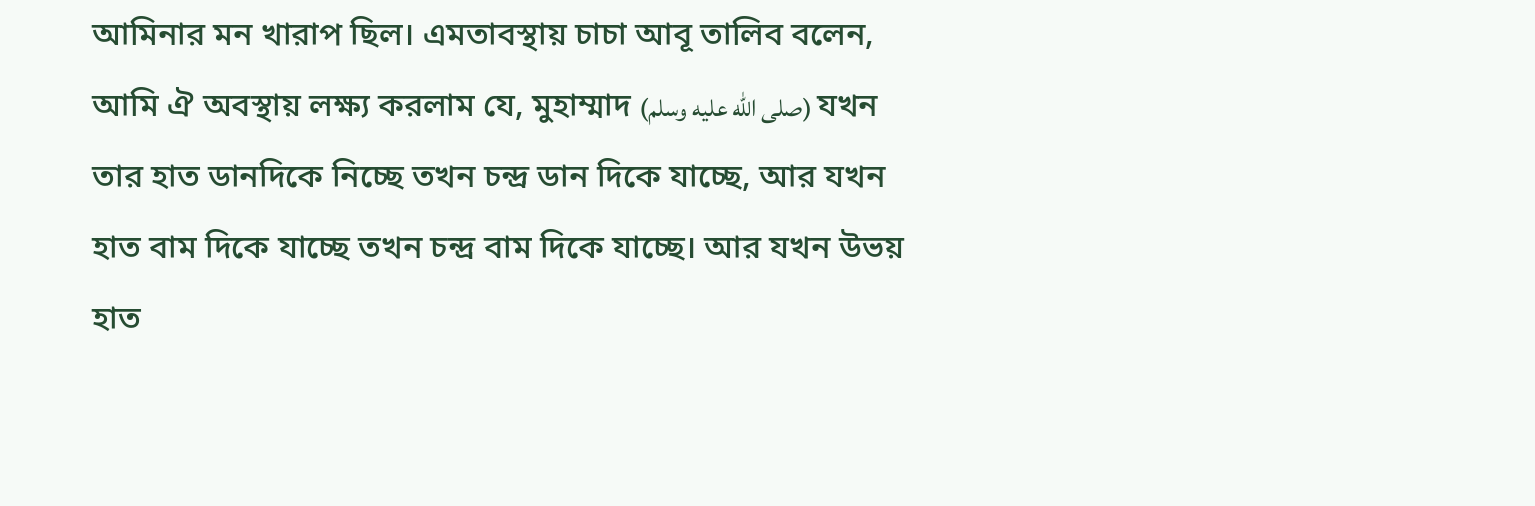আমিনার মন খারাপ ছিল। এমতাবস্থায় চাচা আবূ তালিব বলেন, আমি ঐ অবস্থায় লক্ষ্য করলাম যে, মুহাম্মাদ (صلى الله عليه وسلم) যখন তার হাত ডানদিকে নিচ্ছে তখন চন্দ্র ডান দিকে যাচ্ছে, আর যখন হাত বাম দিকে যাচ্ছে তখন চন্দ্র বাম দিকে যাচ্ছে। আর যখন উভয় হাত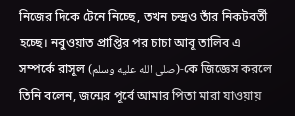নিজের দিকে টেনে নিচ্ছে, তখন চন্দ্রও তাঁর নিকটবর্তী হচ্ছে। নবুওয়াত প্রাপ্তির পর চাচা আবূ তালিব এ সম্পর্কে রাসূল (صلى الله عليه وسلم)-কে জিজ্ঞেস করলে তিনি বলেন, জন্মের পূর্বে আমার পিতা মারা যাওয়ায়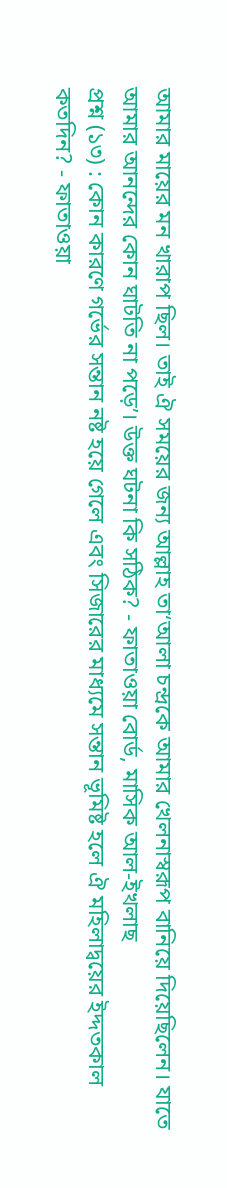আমার মায়ের মন খারাপ ছিল। তাই ঐ সময়ের জন্য আল্লাহ তা‘আলা চন্দ্রকে আমার খেলনাস্বরূপ বানিয়ে দিয়েছিলেন। যাতে আমার আনন্দের কোন ঘাটতি না পড়ে’। উক্ত ঘটনা কি সঠিক? - ফাতাওয়া বোর্ড, মাসিক আল-ইখলাছ
প্রশ্ন (১৩) : কোন কারণে গর্ভের সন্তান নষ্ট হয়ে গেলে এবং সিজারের মাধ্যমে সন্তান ভূমিষ্ট হলে ঐ মহিলাদ্বয়ের ইদ্দতকাল কতদিন? - ফাতাওয়া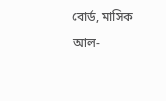বোর্ড, মাসিক আল-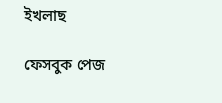ইখলাছ

ফেসবুক পেজ